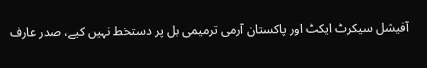آفیشل سیکرٹ ایکٹ اور پاکستان آرمی ترمیمی بل پر دستخط نہیں کیے، صدر عارف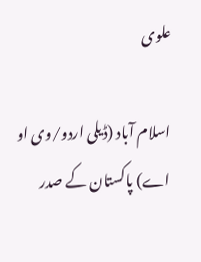علوی

اسلام آباد (ڈیلی اردو/وی او اے) پاکستان کے صدر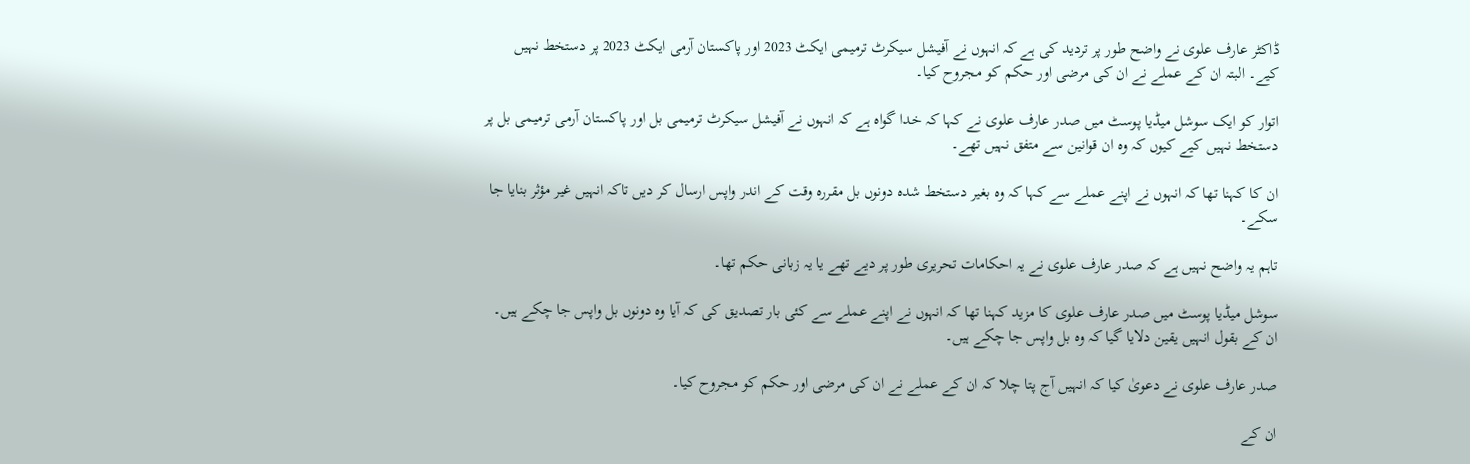ڈاکٹر عارف علوی نے واضح طور پر تردید کی ہے کہ انہوں نے آفیشل سیکرٹ ترمیمی ایکٹ 2023 اور پاکستان آرمی ایکٹ 2023 پر دستخط نہیں کیے۔ البتہ ان کے عملے نے ان کی مرضی اور حکم کو مجروح کیا۔

اتوار کو ایک سوشل میڈیا پوسٹ میں صدر عارف علوی نے کہا کہ خدا گواہ ہے کہ انہوں نے آفیشل سیکرٹ ترمیمی بل اور پاکستان آرمی ترمیمی بل پر دستخط نہیں کیے کیوں کہ وہ ان قوانین سے متفق نہیں تھے۔

ان کا کہنا تھا کہ انہوں نے اپنے عملے سے کہا کہ وہ بغیر دستخط شدہ دونوں بل مقررہ وقت کے اندر واپس ارسال کر دیں تاکہ انہیں غیر مؤثر بنایا جا سکے۔

تاہم یہ واضح نہیں ہے کہ صدر عارف علوی نے یہ احکامات تحریری طور پر دیے تھے یا یہ زبانی حکم تھا۔

سوشل میڈیا پوسٹ میں صدر عارف علوی کا مزید کہنا تھا کہ انہوں نے اپنے عملے سے کئی بار تصدیق کی کہ آیا وہ دونوں بل واپس جا چکے ہیں۔ ان کے بقول انہیں یقین دلایا گیا کہ وہ بل واپس جا چکے ہیں۔

صدر عارف علوی نے دعویٰ کیا کہ انہیں آج پتا چلا کہ ان کے عملے نے ان کی مرضی اور حکم کو مجروح کیا۔

ان کے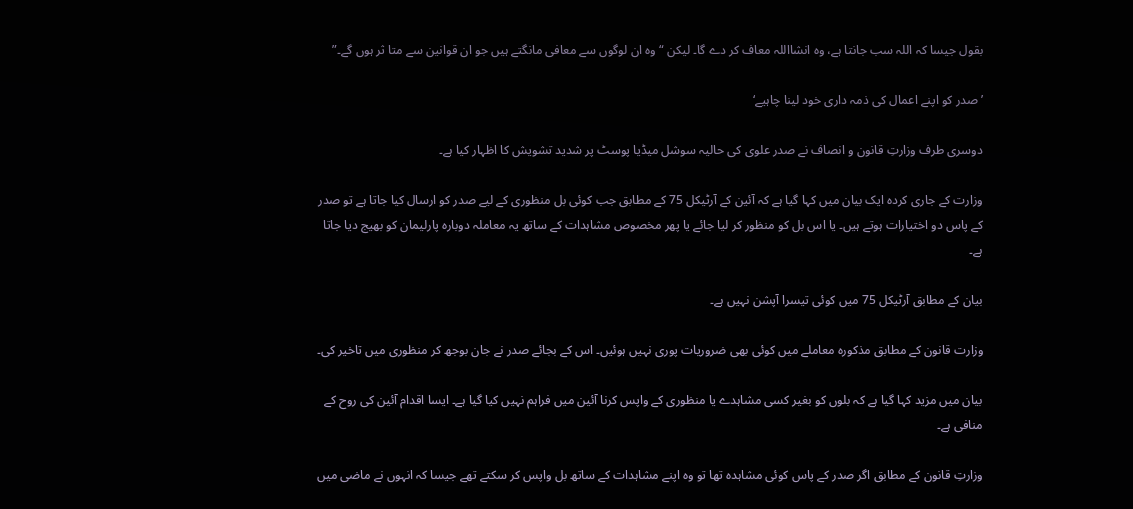بقول جیسا کہ اللہ سب جانتا ہے، وہ انشااللہ معاف کر دے گا۔ لیکن “وہ ان لوگوں سے معافی مانگتے ہیں جو ان قوانین سے متا ثر ہوں گے۔”

’صدر کو اپنے اعمال کی ذمہ داری خود لینا چاہیے‘

دوسری طرف وزارتِ قانون و انصاف نے صدر علوی کی حالیہ سوشل میڈیا پوسٹ پر شدید تشویش کا اظہار کیا ہے۔

وزارت کے جاری کردہ ایک بیان میں کہا گیا ہے کہ آئین کے آرٹیکل 75 کے مطابق جب کوئی بل منظوری کے لیے صدر کو ارسال کیا جاتا ہے تو صدر کے پاس دو اختیارات ہوتے ہیں۔ یا اس بل کو منظور کر لیا جائے یا پھر مخصوص مشاہدات کے ساتھ یہ معاملہ دوبارہ پارلیمان کو بھیج دیا جاتا ہے۔

بیان کے مطابق آرٹیکل 75 میں کوئی تیسرا آپشن نہیں ہے۔

وزارت قانون کے مطابق مذکورہ معاملے میں کوئی بھی ضروریات پوری نہیں ہوئیں۔ اس کے بجائے صدر نے جان بوجھ کر منظوری میں تاخیر کی۔

بیان میں مزید کہا گیا ہے کہ بلوں کو بغیر کسی مشاہدے یا منظوری کے واپس کرنا آئین میں فراہم نہیں کیا گیا ہے۔ ایسا اقدام آئین کی روح کے منافی ہے۔

وزارتِ قانون کے مطابق اگر صدر کے پاس کوئی مشاہدہ تھا تو وہ اپنے مشاہدات کے ساتھ بل واپس کر سکتے تھے جیسا کہ انہوں نے ماضی میں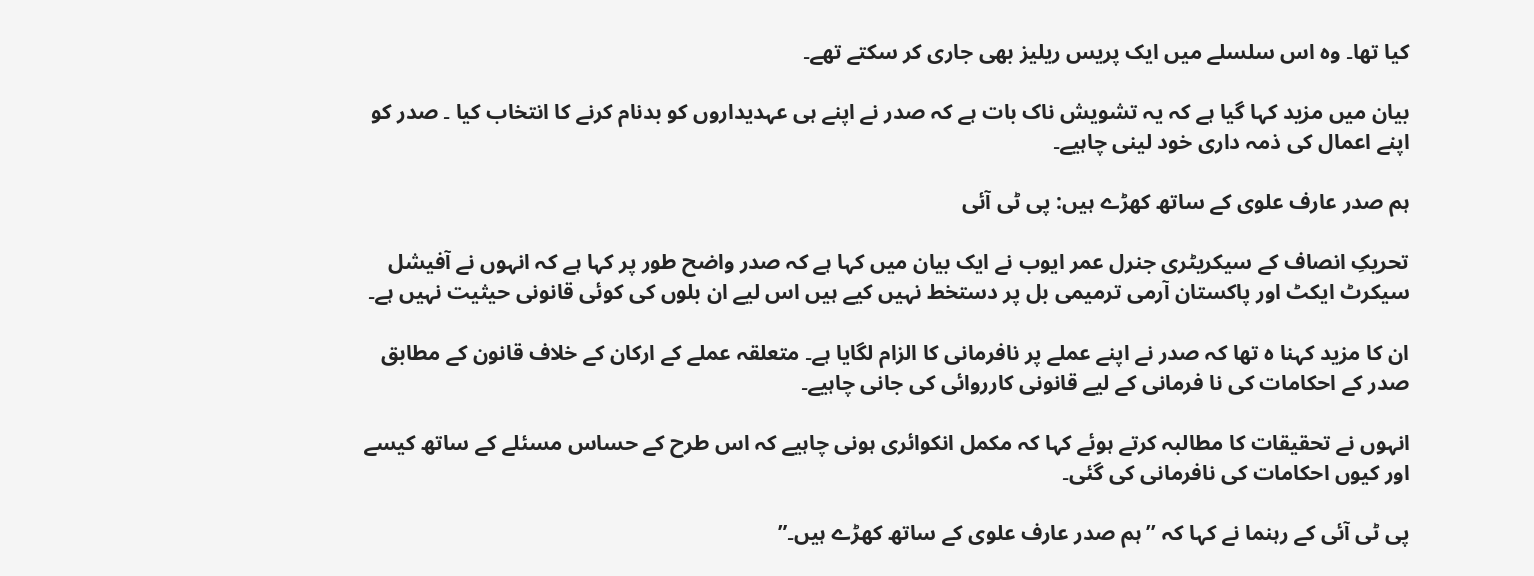کیا تھا۔ وہ اس سلسلے میں ایک پریس ریلیز بھی جاری کر سکتے تھے۔

بیان میں مزید کہا گیا ہے کہ یہ تشویش ناک بات ہے کہ صدر نے اپنے ہی عہدیداروں کو بدنام کرنے کا انتخاب کیا ۔ صدر کو اپنے اعمال کی ذمہ داری خود لینی چاہیے۔

ہم صدر عارف علوی کے ساتھ کھڑے ہیں: پی ٹی آئی

تحریکِ انصاف کے سیکریٹری جنرل عمر ایوب نے ایک بیان میں کہا ہے کہ صدر واضح طور پر کہا ہے کہ انہوں نے آفیشل سیکرٹ ایکٹ اور پاکستان آرمی ترمیمی بل پر دستخط نہیں کیے ہیں اس لیے ان بلوں کی کوئی قانونی حیثیت نہیں ہے۔

ان کا مزید کہنا ہ تھا کہ صدر نے اپنے عملے پر نافرمانی کا الزام لگایا ہے۔ متعلقہ عملے کے ارکان کے خلاف قانون کے مطابق صدر کے احکامات کی نا فرمانی کے لیے قانونی کارروائی کی جانی چاہیے۔

انہوں نے تحقیقات کا مطالبہ کرتے ہوئے کہا کہ مکمل انکوائری ہونی چاہیے کہ اس طرح کے حساس مسئلے کے ساتھ کیسے اور کیوں احکامات کی نافرمانی کی گئی۔

پی ٹی آئی کے رہنما نے کہا کہ ’’ہم صدر عارف علوی کے ساتھ کھڑے ہیں۔”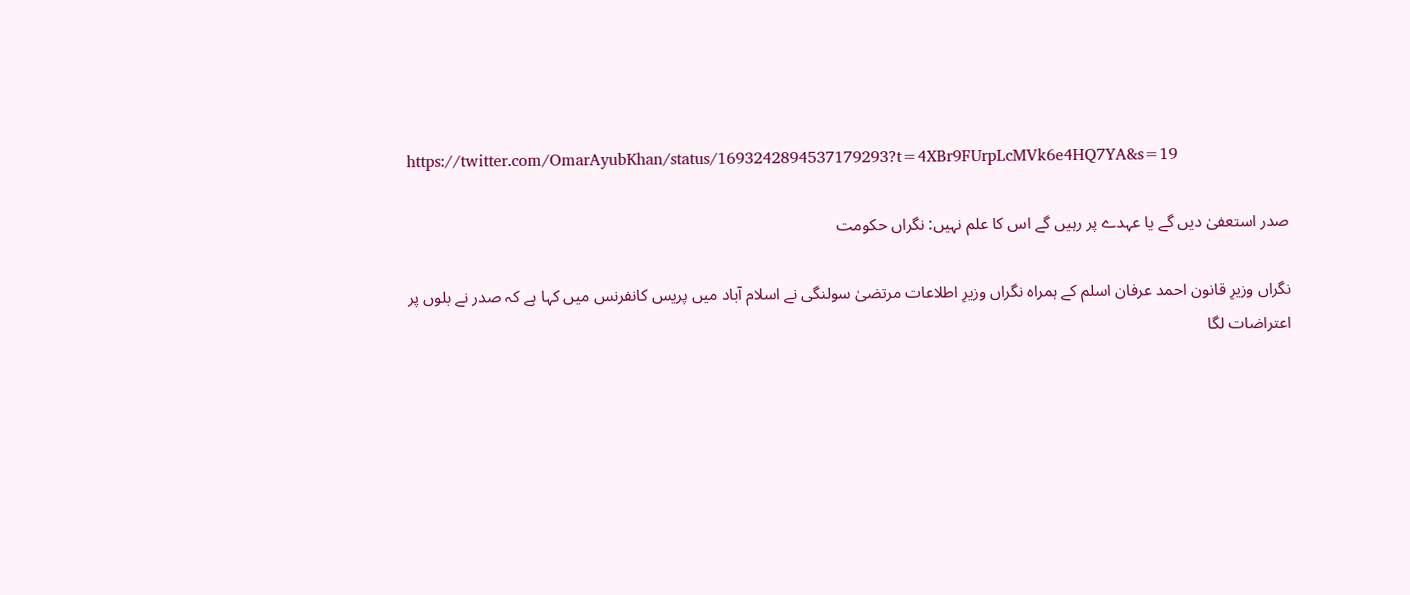https://twitter.com/OmarAyubKhan/status/1693242894537179293?t=4XBr9FUrpLcMVk6e4HQ7YA&s=19

صدر استعفیٰ دیں گے یا عہدے پر رہیں گے اس کا علم نہیں: نگراں حکومت

نگراں وزیرِ قانون احمد عرفان اسلم کے ہمراہ نگراں وزیرِ اطلاعات مرتضیٰ سولنگی نے اسلام آباد میں پریس کانفرنس میں کہا ہے کہ صدر نے بلوں پر اعتراضات لگا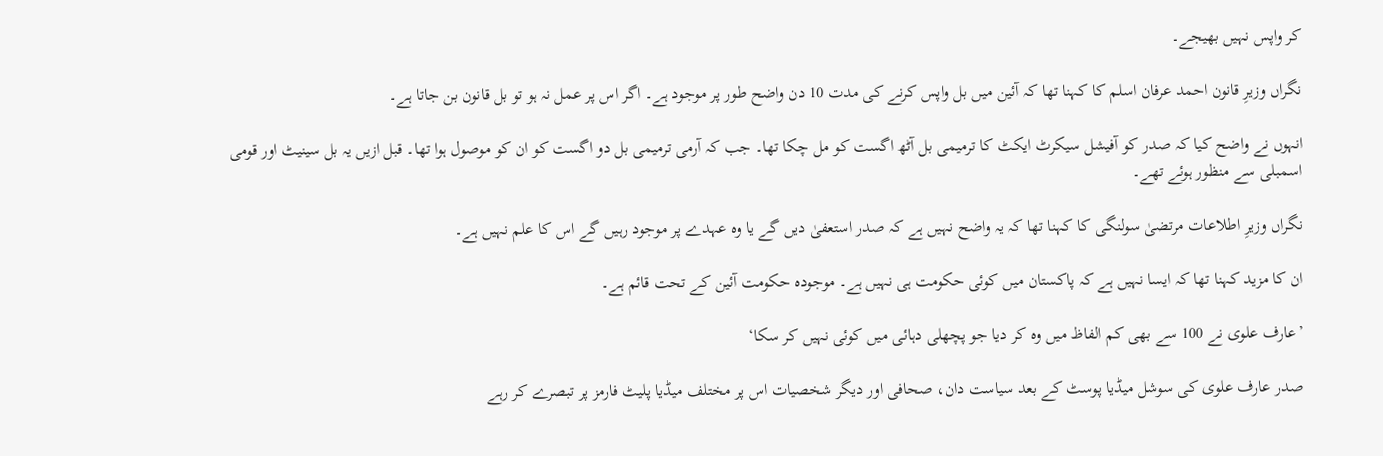کر واپس نہیں بھیجے۔

نگراں وزیرِ قانون احمد عرفان اسلم کا کہنا تھا کہ آئین میں بل واپس کرنے کی مدت 10 دن واضح طور پر موجود ہے۔ اگر اس پر عمل نہ ہو تو بل قانون بن جاتا ہے۔

انہوں نے واضح کیا کہ صدر کو آفیشل سیکرٹ ایکٹ کا ترمیمی بل آٹھ اگست کو مل چکا تھا۔ جب کہ آرمی ترمیمی بل دو اگست کو ان کو موصول ہوا تھا۔ قبل ازیں یہ بل سینیٹ اور قومی اسمبلی سے منظور ہوئے تھے۔

نگراں وزیرِ اطلاعات مرتضیٰ سولنگی کا کہنا تھا کہ یہ واضح نہیں ہے کہ صدر استعفیٰ دیں گے یا وہ عہدے پر موجود رہیں گے اس کا علم نہیں ہے۔

ان کا مزید کہنا تھا کہ ایسا نہیں ہے کہ پاکستان میں کوئی حکومت ہی نہیں ہے۔ موجودہ حکومت آئین کے تحت قائم ہے۔

’عارف علوی نے 100 سے بھی کم الفاظ میں وہ کر دیا جو پچھلی دہائی میں کوئی نہیں کر سکا‘

صدر عارف علوی کی سوشل میڈیا پوسٹ کے بعد سیاست دان، صحافی اور دیگر شخصیات اس پر مختلف میڈیا پلیٹ فارمز پر تبصرے کر رہے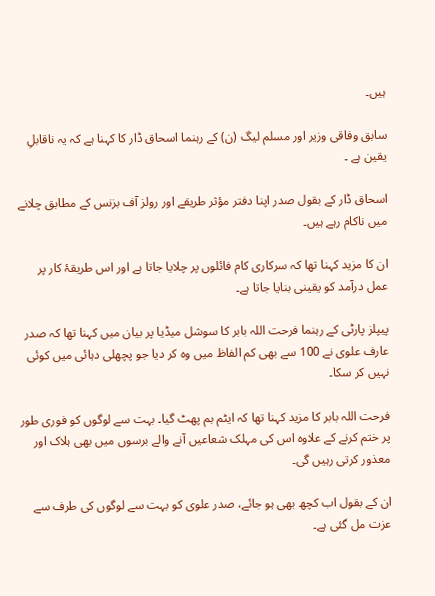ہیں۔

سابق وفاقی وزیر اور مسلم لیگ (ن) کے رہنما اسحاق ڈار کا کہنا ہے کہ یہ ناقابلِ یقین ہے ۔

اسحاق ڈار کے بقول صدر اپنا دفتر مؤثر طریقے اور رولز آف بزنس کے مطابق چلانے میں ناکام رہے ہیں۔

ان کا مزید کہنا تھا کہ سرکاری کام فائلوں پر چلایا جاتا ہے اور اس طریقۂ کار پر عمل درآمد کو یقینی بنایا جاتا ہے۔

پیپلز پارٹی کے رہنما فرحت اللہ بابر کا سوشل میڈیا پر بیان میں کہنا تھا کہ صدر عارف علوی نے 100 سے بھی کم الفاظ میں وہ کر دیا جو پچھلی دہائی میں کوئی نہیں کر سکا۔

فرحت اللہ بابر کا مزید کہنا تھا کہ ایٹم بم پھٹ گیا۔ بہت سے لوگوں کو فوری طور پر ختم کرنے کے علاوہ اس کی مہلک شعاعیں آنے والے برسوں میں بھی ہلاک اور معذور کرتی رہیں گی۔

ان کے بقول اب کچھ بھی ہو جائے، صدر علوی کو بہت سے لوگوں کی طرف سے عزت مل گئی ہے۔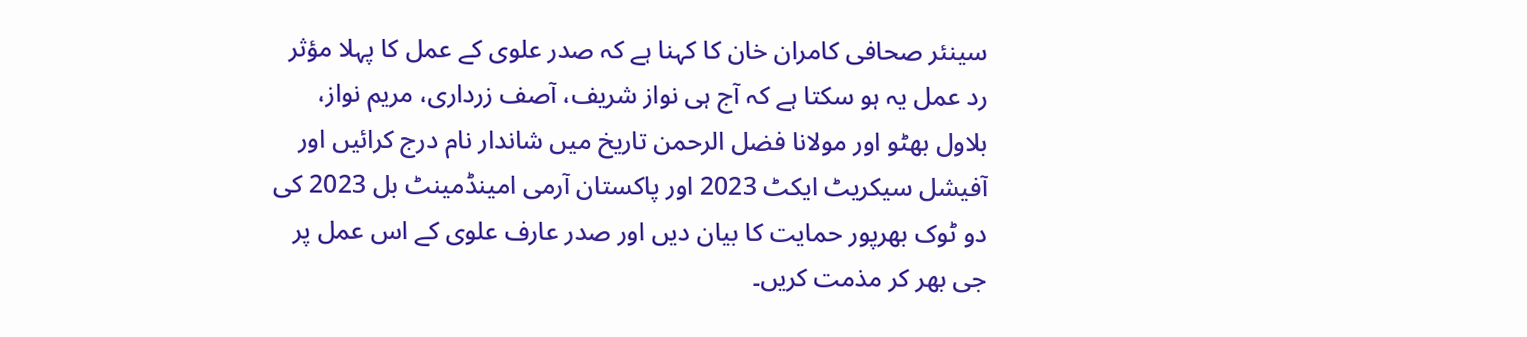سینئر صحافی کامران خان کا کہنا ہے کہ صدر علوی کے عمل کا پہلا مؤثر رد عمل یہ ہو سکتا ہے کہ آج ہی نواز شریف، آصف زرداری، مریم نواز، بلاول بھٹو اور مولانا فضل الرحمن تاریخ میں شاندار نام درج کرائیں اور آفیشل سیکریٹ ایکٹ 2023 اور پاکستان آرمی امینڈمینٹ بل 2023 کی دو ٹوک بھرپور حمایت کا بیان دیں اور صدر عارف علوی کے اس عمل پر جی بھر کر مذمت کریں۔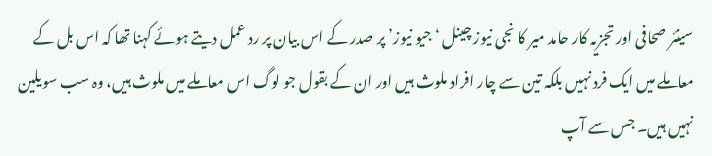سینئر صحافی اور تجزیہ کار حامد میر کا نجی نیوز چینل ‘جیو نیوز’ پر صدر کے اس بیان پر رد عمل دیتے ہوئے کہنا تھا کہ اس بل کے معاملے میں ایک فرد نہیں بلکہ تین سے چار افراد ملوث ہیں اور ان کے بقول جو لوگ اس معاملے میں ملوث ہیں، وہ سب سویلین نہیں ہیں۔ جس سے آپ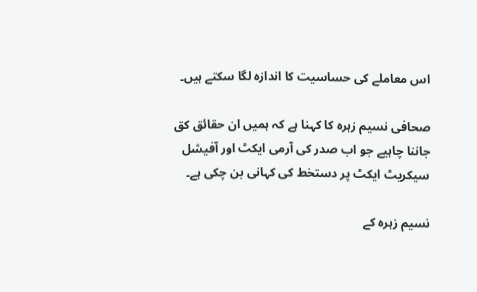اس معاملے کی حساسیت کا اندازہ لگا سکتے ہیں۔

صحافی نسیم زہرہ کا کہنا ہے کہ ہمیں ان حقائق کق جاننا چاہیے جو اب صدر کی آرمی ایکٹ اور آفیشل سیکریٹ ایکٹ پر دستخط کی کہانی بن چکی ہے۔

نسیم زہرہ کے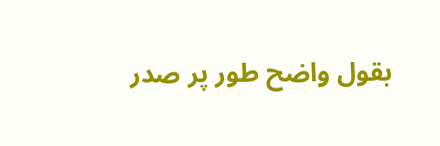بقول واضح طور پر صدر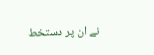نے ان پر دستخط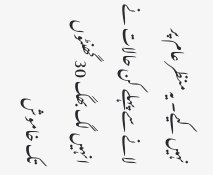نہیں کیے۔ یہ منظر عام پر لانے سے پہلے کن حالات نے انہیں لگ بھگ 30 گھنٹوں تک خاموش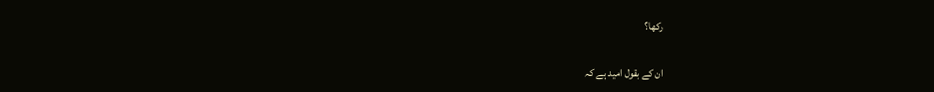رکھا؟

ان کے بقول امید ہے کہ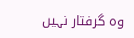وہ گرفتار نہیں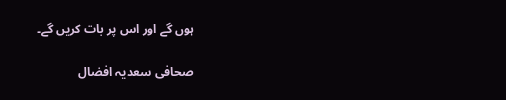ہوں گے اور اس پر بات کریں گے۔

صحافی سعدیہ افضال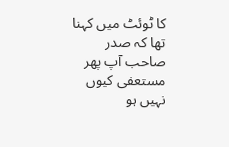کا ٹوئٹ میں کہنا تھا کہ صدر صاحب آپ پھر مستعفی کیوں نہیں ہو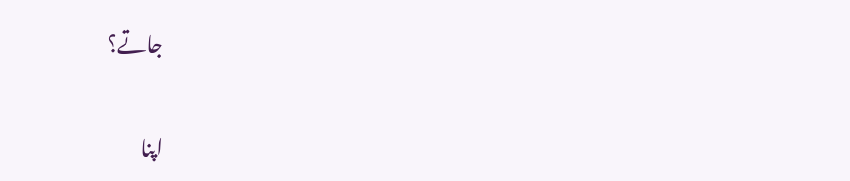جاتے؟

اپنا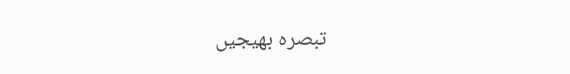تبصرہ بھیجیں